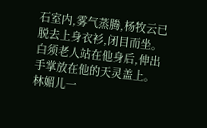石室内,雾气蒸腾,杨牧云已脱去上身衣衫,闭目而坐。白须老人站在他身后,伸出手掌放在他的天灵盖上。
林媚儿一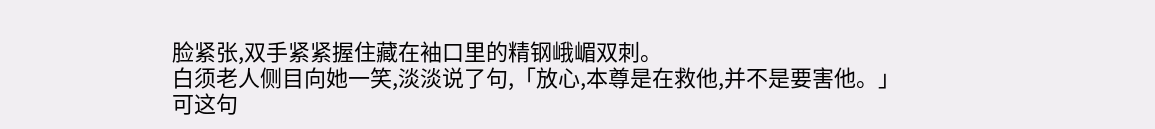脸紧张,双手紧紧握住藏在袖口里的精钢峨嵋双刺。
白须老人侧目向她一笑,淡淡说了句,「放心,本尊是在救他,并不是要害他。」
可这句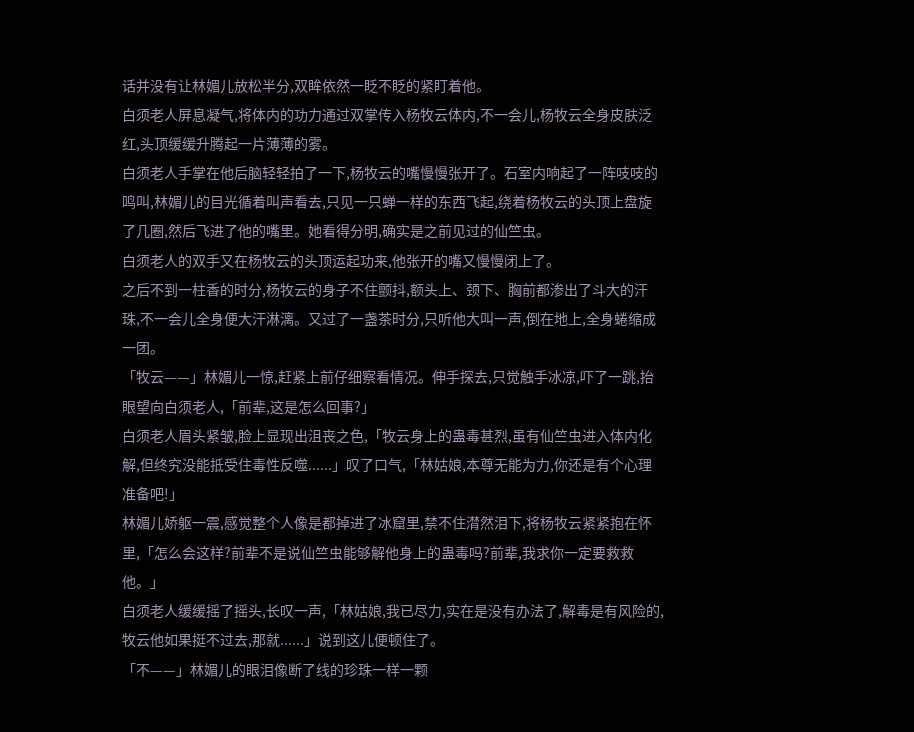话并没有让林媚儿放松半分,双眸依然一眨不眨的紧盯着他。
白须老人屏息凝气,将体内的功力通过双掌传入杨牧云体内,不一会儿,杨牧云全身皮肤泛红,头顶缓缓升腾起一片薄薄的雾。
白须老人手掌在他后脑轻轻拍了一下,杨牧云的嘴慢慢张开了。石室内响起了一阵吱吱的鸣叫,林媚儿的目光循着叫声看去,只见一只蝉一样的东西飞起,绕着杨牧云的头顶上盘旋了几圈,然后飞进了他的嘴里。她看得分明,确实是之前见过的仙竺虫。
白须老人的双手又在杨牧云的头顶运起功来,他张开的嘴又慢慢闭上了。
之后不到一柱香的时分,杨牧云的身子不住颤抖,额头上、颈下、胸前都渗出了斗大的汗珠,不一会儿全身便大汗淋漓。又过了一盏茶时分,只听他大叫一声,倒在地上,全身蜷缩成一团。
「牧云——」林媚儿一惊,赶紧上前仔细察看情况。伸手探去,只觉触手冰凉,吓了一跳,抬眼望向白须老人,「前辈,这是怎么回事?」
白须老人眉头紧皱,脸上显现出沮丧之色,「牧云身上的蛊毒甚烈,虽有仙竺虫进入体内化解,但终究没能抵受住毒性反噬......」叹了口气,「林姑娘,本尊无能为力,你还是有个心理准备吧!」
林媚儿娇躯一震,感觉整个人像是都掉进了冰窟里,禁不住潸然泪下,将杨牧云紧紧抱在怀里,「怎么会这样?前辈不是说仙竺虫能够解他身上的蛊毒吗?前辈,我求你一定要救救他。」
白须老人缓缓摇了摇头,长叹一声,「林姑娘,我已尽力,实在是没有办法了,解毒是有风险的,牧云他如果挺不过去,那就......」说到这儿便顿住了。
「不——」林媚儿的眼泪像断了线的珍珠一样一颗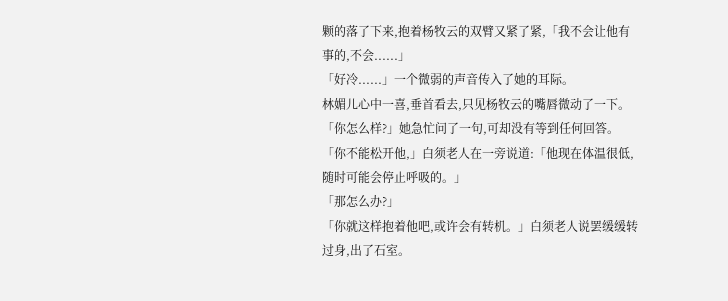颗的落了下来,抱着杨牧云的双臂又紧了紧,「我不会让他有事的,不会......」
「好冷......」一个微弱的声音传入了她的耳际。
林媚儿心中一喜,垂首看去,只见杨牧云的嘴唇微动了一下。
「你怎么样?」她急忙问了一句,可却没有等到任何回答。
「你不能松开他,」白须老人在一旁说道:「他现在体温很低,随时可能会停止呼吸的。」
「那怎么办?」
「你就这样抱着他吧,或许会有转机。」白须老人说罢缓缓转过身,出了石室。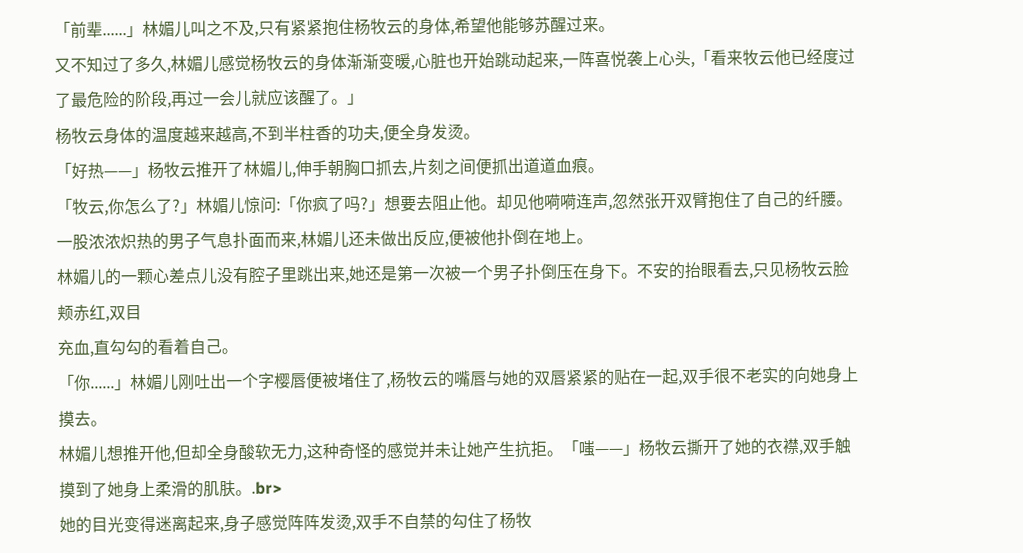「前辈......」林媚儿叫之不及,只有紧紧抱住杨牧云的身体,希望他能够苏醒过来。
又不知过了多久,林媚儿感觉杨牧云的身体渐渐变暖,心脏也开始跳动起来,一阵喜悦袭上心头,「看来牧云他已经度过了最危险的阶段,再过一会儿就应该醒了。」
杨牧云身体的温度越来越高,不到半柱香的功夫,便全身发烫。
「好热——」杨牧云推开了林媚儿,伸手朝胸口抓去,片刻之间便抓出道道血痕。
「牧云,你怎么了?」林媚儿惊问:「你疯了吗?」想要去阻止他。却见他嗬嗬连声,忽然张开双臂抱住了自己的纤腰。
一股浓浓炽热的男子气息扑面而来,林媚儿还未做出反应,便被他扑倒在地上。
林媚儿的一颗心差点儿没有腔子里跳出来,她还是第一次被一个男子扑倒压在身下。不安的抬眼看去,只见杨牧云脸颊赤红,双目
充血,直勾勾的看着自己。
「你......」林媚儿刚吐出一个字樱唇便被堵住了,杨牧云的嘴唇与她的双唇紧紧的贴在一起,双手很不老实的向她身上摸去。
林媚儿想推开他,但却全身酸软无力,这种奇怪的感觉并未让她产生抗拒。「嗤——」杨牧云撕开了她的衣襟,双手触摸到了她身上柔滑的肌肤。.br>
她的目光变得迷离起来,身子感觉阵阵发烫,双手不自禁的勾住了杨牧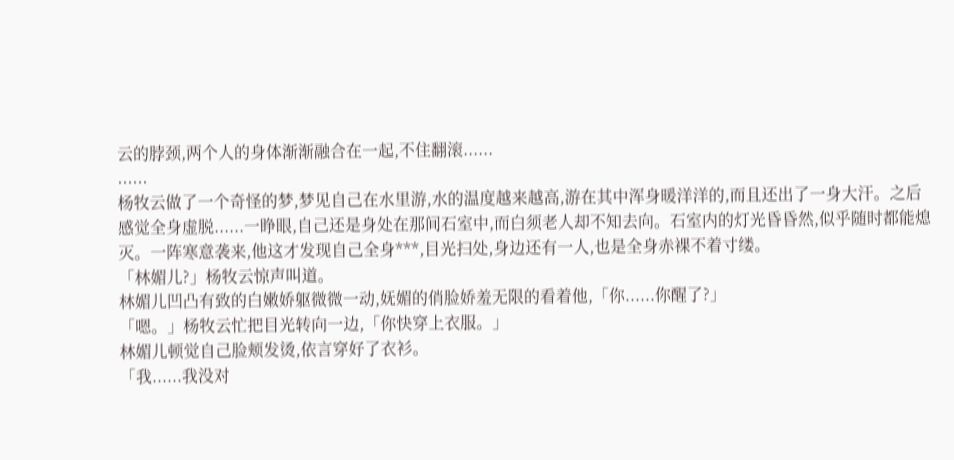云的脖颈,两个人的身体渐渐融合在一起,不住翻滚......
......
杨牧云做了一个奇怪的梦,梦见自己在水里游,水的温度越来越高,游在其中浑身暖洋洋的,而且还出了一身大汗。之后感觉全身虚脱......一睁眼,自己还是身处在那间石室中,而白须老人却不知去向。石室内的灯光昏昏然,似乎随时都能熄灭。一阵寒意袭来,他这才发现自己全身***,目光扫处,身边还有一人,也是全身赤裸不着寸缕。
「林媚儿?」杨牧云惊声叫道。
林媚儿凹凸有致的白嫩娇躯微微一动,妩媚的俏脸娇羞无限的看着他,「你......你醒了?」
「嗯。」杨牧云忙把目光转向一边,「你快穿上衣服。」
林媚儿顿觉自己脸颊发烫,依言穿好了衣衫。
「我......我没对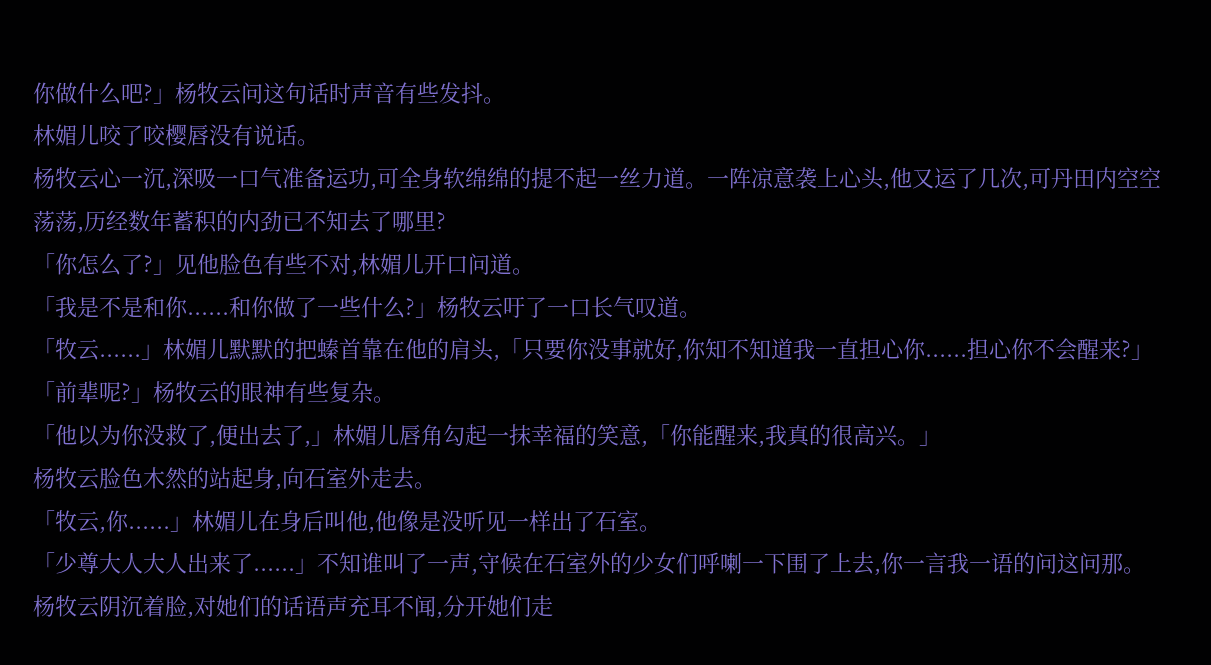你做什么吧?」杨牧云问这句话时声音有些发抖。
林媚儿咬了咬樱唇没有说话。
杨牧云心一沉,深吸一口气准备运功,可全身软绵绵的提不起一丝力道。一阵凉意袭上心头,他又运了几次,可丹田内空空荡荡,历经数年蓄积的内劲已不知去了哪里?
「你怎么了?」见他脸色有些不对,林媚儿开口问道。
「我是不是和你......和你做了一些什么?」杨牧云吁了一口长气叹道。
「牧云......」林媚儿默默的把螓首靠在他的肩头,「只要你没事就好,你知不知道我一直担心你......担心你不会醒来?」
「前辈呢?」杨牧云的眼神有些复杂。
「他以为你没救了,便出去了,」林媚儿唇角勾起一抹幸福的笑意,「你能醒来,我真的很高兴。」
杨牧云脸色木然的站起身,向石室外走去。
「牧云,你......」林媚儿在身后叫他,他像是没听见一样出了石室。
「少尊大人大人出来了......」不知谁叫了一声,守候在石室外的少女们呼喇一下围了上去,你一言我一语的问这问那。
杨牧云阴沉着脸,对她们的话语声充耳不闻,分开她们走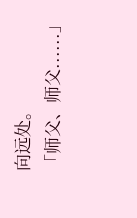向远处。
「师父、师父......」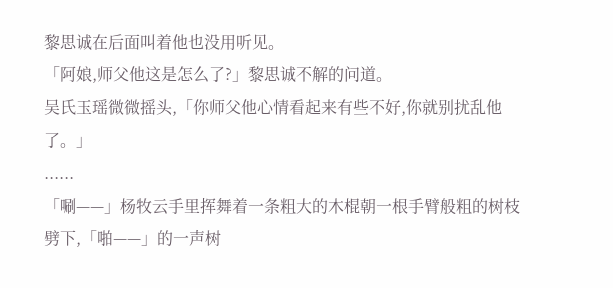黎思诚在后面叫着他也没用听见。
「阿娘,师父他这是怎么了?」黎思诚不解的问道。
吴氏玉瑶微微摇头,「你师父他心情看起来有些不好,你就别扰乱他了。」
......
「唰——」杨牧云手里挥舞着一条粗大的木棍朝一根手臂般粗的树枝劈下,「啪——」的一声树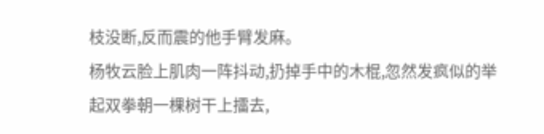枝没断,反而震的他手臂发麻。
杨牧云脸上肌肉一阵抖动,扔掉手中的木棍,忽然发疯似的举起双拳朝一棵树干上擂去,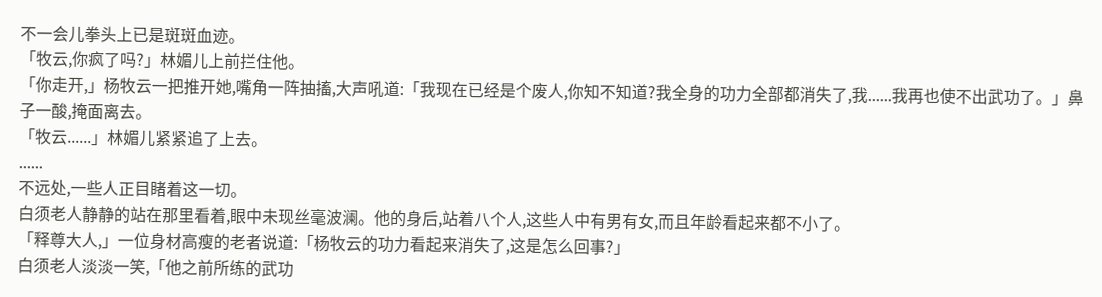不一会儿拳头上已是斑斑血迹。
「牧云,你疯了吗?」林媚儿上前拦住他。
「你走开,」杨牧云一把推开她,嘴角一阵抽搐,大声吼道:「我现在已经是个废人,你知不知道?我全身的功力全部都消失了,我......我再也使不出武功了。」鼻子一酸,掩面离去。
「牧云......」林媚儿紧紧追了上去。
......
不远处,一些人正目睹着这一切。
白须老人静静的站在那里看着,眼中未现丝毫波澜。他的身后,站着八个人,这些人中有男有女,而且年龄看起来都不小了。
「释尊大人,」一位身材高瘦的老者说道:「杨牧云的功力看起来消失了,这是怎么回事?」
白须老人淡淡一笑,「他之前所练的武功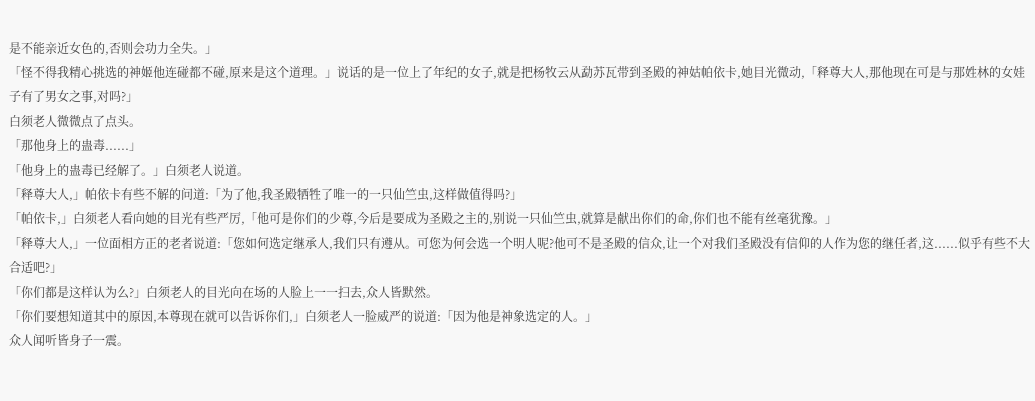是不能亲近女色的,否则会功力全失。」
「怪不得我精心挑选的神姬他连碰都不碰,原来是这个道理。」说话的是一位上了年纪的女子,就是把杨牧云从勐苏瓦带到圣殿的神姑帕依卡,她目光微动,「释尊大人,那他现在可是与那姓林的女娃子有了男女之事,对吗?」
白须老人微微点了点头。
「那他身上的蛊毒......」
「他身上的蛊毒已经解了。」白须老人说道。
「释尊大人,」帕依卡有些不解的问道:「为了他,我圣殿牺牲了唯一的一只仙竺虫,这样做值得吗?」
「帕依卡,」白须老人看向她的目光有些严厉,「他可是你们的少尊,今后是要成为圣殿之主的,别说一只仙竺虫,就算是献出你们的命,你们也不能有丝毫犹豫。」
「释尊大人,」一位面相方正的老者说道:「您如何选定继承人,我们只有遵从。可您为何会选一个明人呢?他可不是圣殿的信众,让一个对我们圣殿没有信仰的人作为您的继任者,这......似乎有些不大合适吧?」
「你们都是这样认为么?」白须老人的目光向在场的人脸上一一扫去,众人皆默然。
「你们要想知道其中的原因,本尊现在就可以告诉你们,」白须老人一脸威严的说道:「因为他是神象选定的人。」
众人闻听皆身子一震。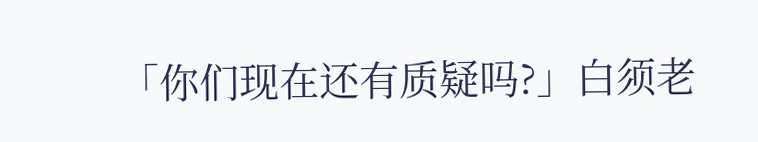「你们现在还有质疑吗?」白须老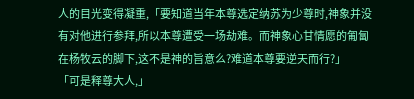人的目光变得凝重,「要知道当年本尊选定纳苏为少尊时,神象并没有对他进行参拜,所以本尊遭受一场劫难。而神象心甘情愿的匍匐在杨牧云的脚下,这不是神的旨意么?难道本尊要逆天而行?」
「可是释尊大人,」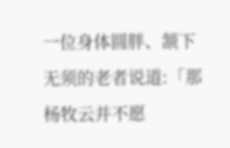一位身体圆胖、颔下无须的老者说道:「那杨牧云并不愿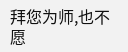拜您为师,也不愿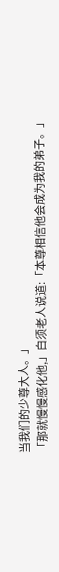当我们的少尊大人。」
「那就慢慢感化他,」白须老人说道:「本尊相信他会成为我的弟子。」